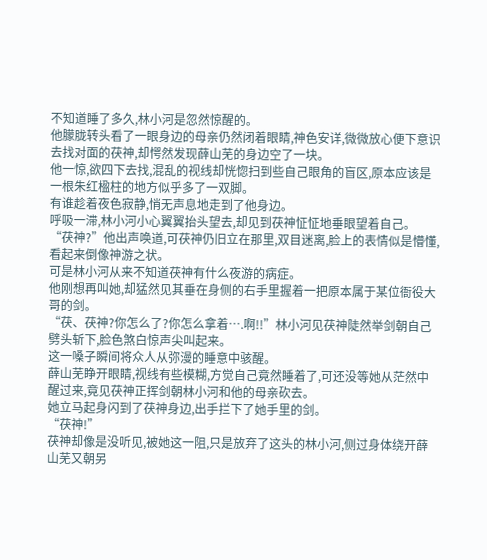不知道睡了多久,林小河是忽然惊醒的。
他朦胧转头看了一眼身边的母亲仍然闭着眼睛,神色安详,微微放心便下意识去找对面的茯神,却愕然发现薛山芜的身边空了一块。
他一惊,欲四下去找,混乱的视线却恍惚扫到些自己眼角的盲区,原本应该是一根朱红楹柱的地方似乎多了一双脚。
有谁趁着夜色寂静,悄无声息地走到了他身边。
呼吸一滞,林小河小心翼翼抬头望去,却见到茯神怔怔地垂眼望着自己。
“茯神?”他出声唤道,可茯神仍旧立在那里,双目迷离,脸上的表情似是懵懂,看起来倒像神游之状。
可是林小河从来不知道茯神有什么夜游的病症。
他刚想再叫她,却猛然见其垂在身侧的右手里握着一把原本属于某位衙役大哥的剑。
“茯、茯神?你怎么了?你怎么拿着….啊!!”林小河见茯神陡然举剑朝自己劈头斩下,脸色煞白惊声尖叫起来。
这一嗓子瞬间将众人从弥漫的睡意中骇醒。
薛山芜睁开眼睛,视线有些模糊,方觉自己竟然睡着了,可还没等她从茫然中醒过来,竟见茯神正挥剑朝林小河和他的母亲砍去。
她立马起身闪到了茯神身边,出手拦下了她手里的剑。
“茯神!”
茯神却像是没听见,被她这一阻,只是放弃了这头的林小河,侧过身体绕开薛山芜又朝另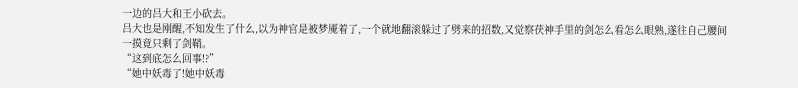一边的吕大和王小砍去。
吕大也是刚醒,不知发生了什么,以为神官是被梦魇着了,一个就地翻滚躲过了劈来的招数,又觉察茯神手里的剑怎么看怎么眼熟,遂往自己腰间一摸竟只剩了剑鞘。
“这到底怎么回事!?”
“她中妖毒了!她中妖毒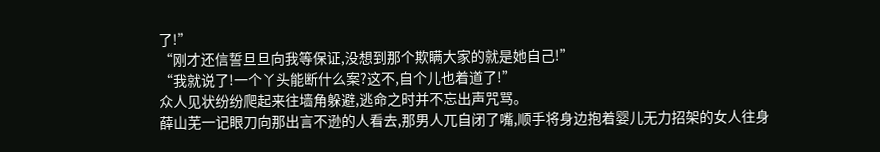了!”
“刚才还信誓旦旦向我等保证,没想到那个欺瞒大家的就是她自己!”
“我就说了!一个丫头能断什么案?这不,自个儿也着道了!”
众人见状纷纷爬起来往墙角躲避,逃命之时并不忘出声咒骂。
薛山芜一记眼刀向那出言不逊的人看去,那男人兀自闭了嘴,顺手将身边抱着婴儿无力招架的女人往身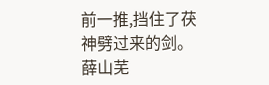前一推,挡住了茯神劈过来的剑。
薛山芜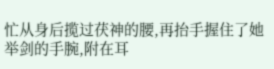忙从身后揽过茯神的腰,再抬手握住了她举剑的手腕,附在耳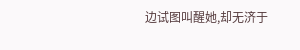边试图叫醒她,却无济于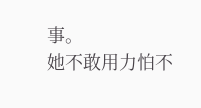事。
她不敢用力怕不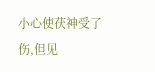小心使茯神受了伤,但见